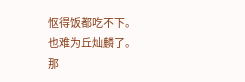怄得饭都吃不下。
也难为丘灿麟了。
那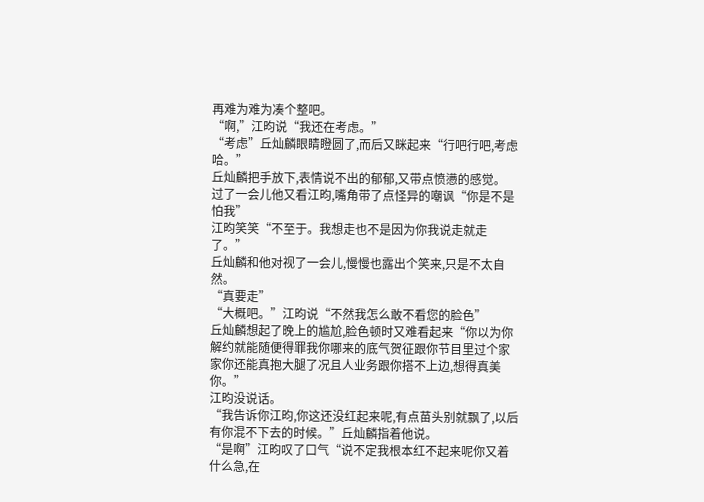再难为难为凑个整吧。
“啊,”江昀说“我还在考虑。”
“考虑”丘灿麟眼睛瞪圆了,而后又眯起来“行吧行吧,考虑哈。”
丘灿麟把手放下,表情说不出的郁郁,又带点愤懑的感觉。
过了一会儿他又看江昀,嘴角带了点怪异的嘲讽“你是不是怕我”
江昀笑笑“不至于。我想走也不是因为你我说走就走了。”
丘灿麟和他对视了一会儿,慢慢也露出个笑来,只是不太自然。
“真要走”
“大概吧。”江昀说“不然我怎么敢不看您的脸色”
丘灿麟想起了晚上的尴尬,脸色顿时又难看起来“你以为你解约就能随便得罪我你哪来的底气贺征跟你节目里过个家家你还能真抱大腿了况且人业务跟你搭不上边,想得真美你。”
江昀没说话。
“我告诉你江昀,你这还没红起来呢,有点苗头别就飘了,以后有你混不下去的时候。”丘灿麟指着他说。
“是啊”江昀叹了口气“说不定我根本红不起来呢你又着什么急,在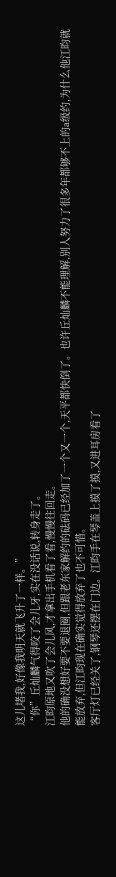这儿堵我,好像我明天就飞升了一样。”
“你”丘灿麟气得咬了会儿牙,实在没话说,转身走了。
江昀原地又吹了会儿风,才拿出手机看了看,慢慢往回走。
他的确没想好要不要退圈,但跟老东家解约的砝码已经加了一个又一个,天平都快倒了。也许丘灿麟不能理解,别人努力了很多年都够不上的a级约,为什么他江昀就能放弃,但江昀现在确实觉得放弃了也不可惜。
客厅灯已经关了,钢琴还摆在门边。江昀手在琴盖上摸了摸,又进耳房看了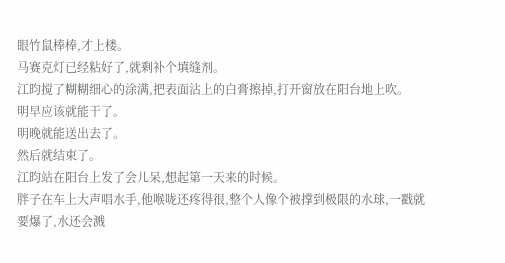眼竹鼠棒棒,才上楼。
马赛克灯已经粘好了,就剩补个填缝剂。
江昀搅了糊糊细心的涂满,把表面沾上的白膏擦掉,打开窗放在阳台地上吹。
明早应该就能干了。
明晚就能送出去了。
然后就结束了。
江昀站在阳台上发了会儿呆,想起第一天来的时候。
胖子在车上大声唱水手,他喉咙还疼得很,整个人像个被撑到极限的水球,一戳就要爆了,水还会溅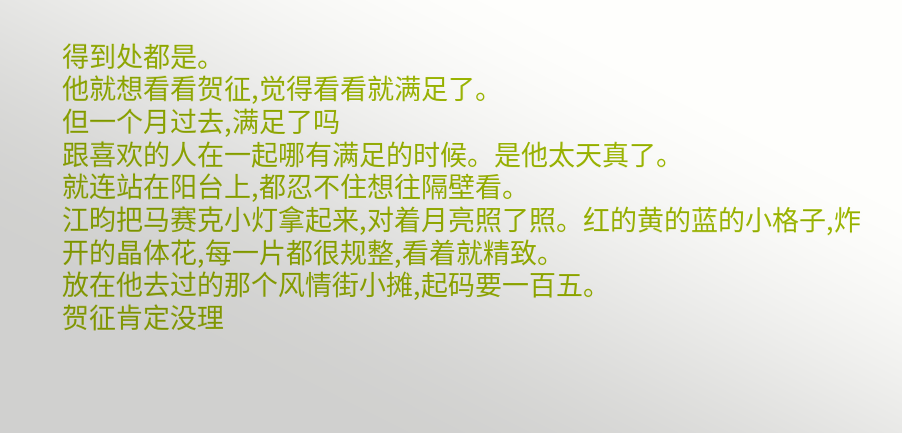得到处都是。
他就想看看贺征,觉得看看就满足了。
但一个月过去,满足了吗
跟喜欢的人在一起哪有满足的时候。是他太天真了。
就连站在阳台上,都忍不住想往隔壁看。
江昀把马赛克小灯拿起来,对着月亮照了照。红的黄的蓝的小格子,炸开的晶体花,每一片都很规整,看着就精致。
放在他去过的那个风情街小摊,起码要一百五。
贺征肯定没理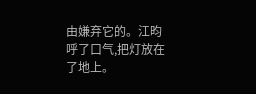由嫌弃它的。江昀呼了口气,把灯放在了地上。